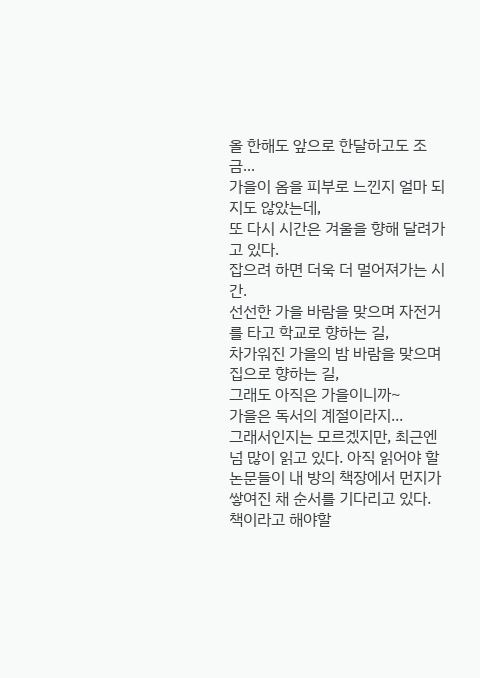올 한해도 앞으로 한달하고도 조금...
가을이 옴을 피부로 느낀지 얼마 되지도 않았는데,
또 다시 시간은 겨울을 향해 달려가고 있다.
잡으려 하면 더욱 더 멀어져가는 시간.
선선한 가을 바람을 맞으며 자전거를 타고 학교로 향하는 길,
차가워진 가을의 밤 바람을 맞으며 집으로 향하는 길,
그래도 아직은 가을이니까~
가을은 독서의 계절이라지...
그래서인지는 모르겠지만, 최근엔 넘 많이 읽고 있다. 아직 읽어야 할 논문들이 내 방의 책장에서 먼지가 쌓여진 채 순서를 기다리고 있다.
책이라고 해야할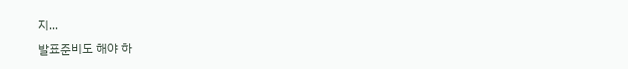지...
발표준비도 해야 하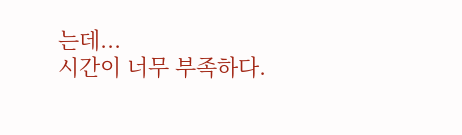는데...
시간이 너무 부족하다.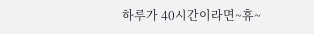하루가 40시간이라면~휴~